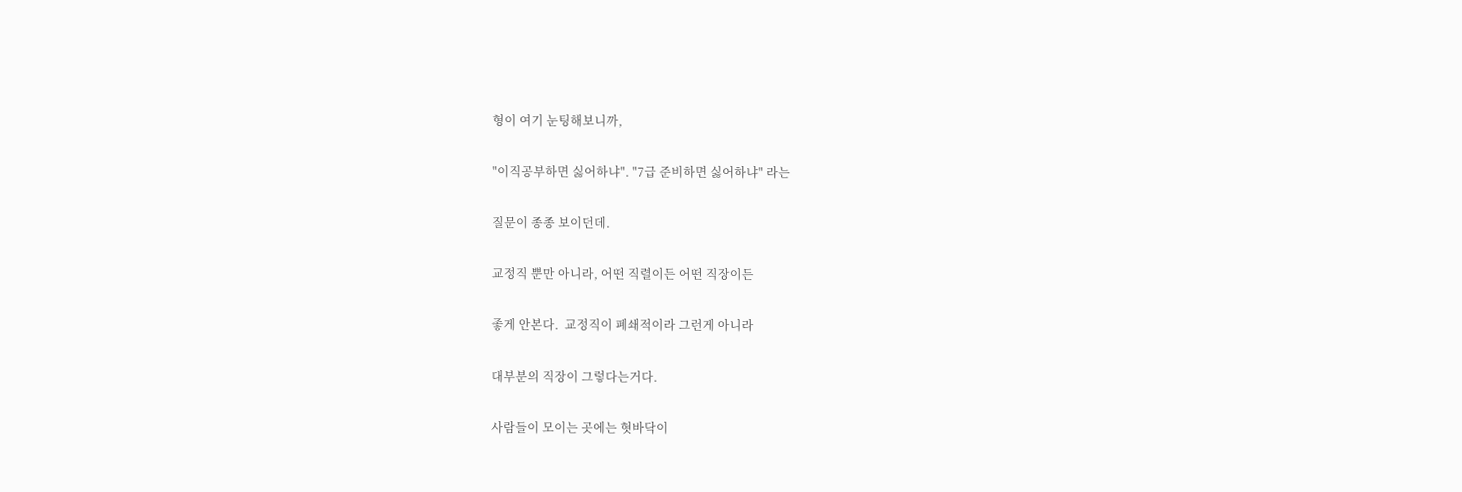형이 여기 눈팅해보니까,

"이직공부하면 싫어하냐". "7급 준비하면 싫어하냐" 라는

질문이 종종 보이던데.

교정직 뿐만 아니라, 어떤 직렬이든 어떤 직장이든

좋게 안본다.  교정직이 폐쇄적이라 그런게 아니라

대부분의 직장이 그렇다는거다.

사람들이 모이는 곳에는 혓바닥이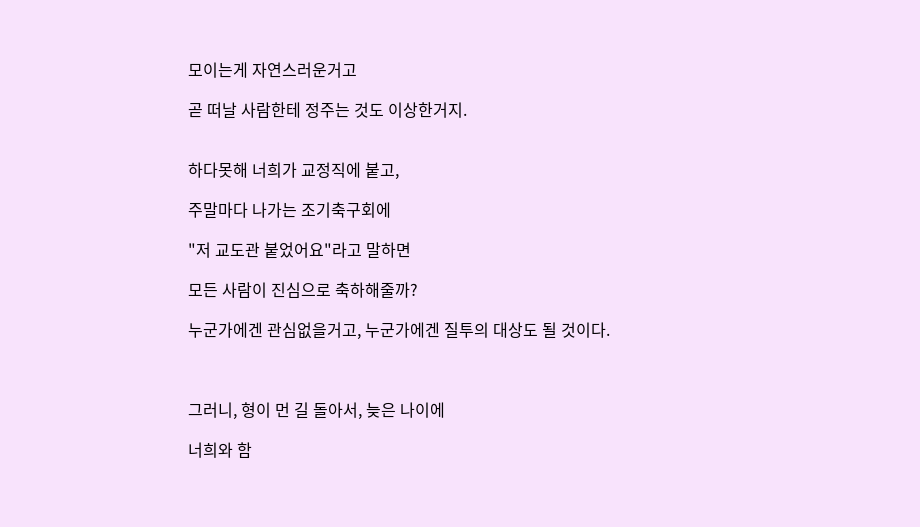모이는게 자연스러운거고

곧 떠날 사람한테 정주는 것도 이상한거지.


하다못해 너희가 교정직에 붙고,

주말마다 나가는 조기축구회에

"저 교도관 붙었어요"라고 말하면

모든 사람이 진심으로 축하해줄까?

누군가에겐 관심없을거고, 누군가에겐 질투의 대상도 될 것이다.



그러니, 형이 먼 길 돌아서, 늦은 나이에

너희와 함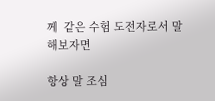께  같은 수험 도전자로서 말해보자면

항상 말 조심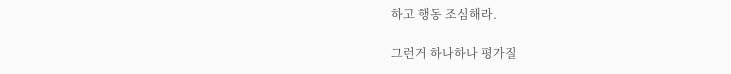하고 행동 조심해라.

그런거 하나하나 평가질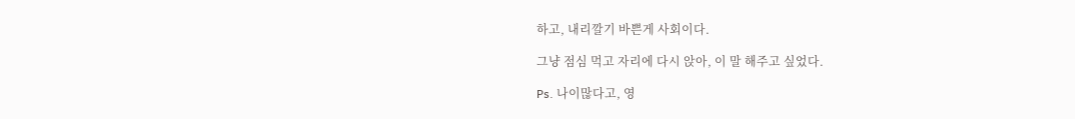하고, 내리깔기 바쁜게 사회이다.

그냥 점심 먹고 자리에 다시 앉아, 이 말 해주고 싶었다.

Ps. 나이많다고, 영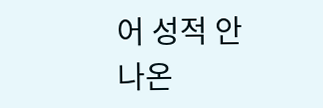어 성적 안나온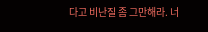다고 비난질 좀 그만해라. 너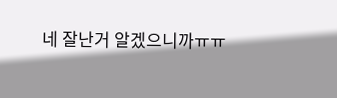네 잘난거 알겠으니까ㅠㅠ